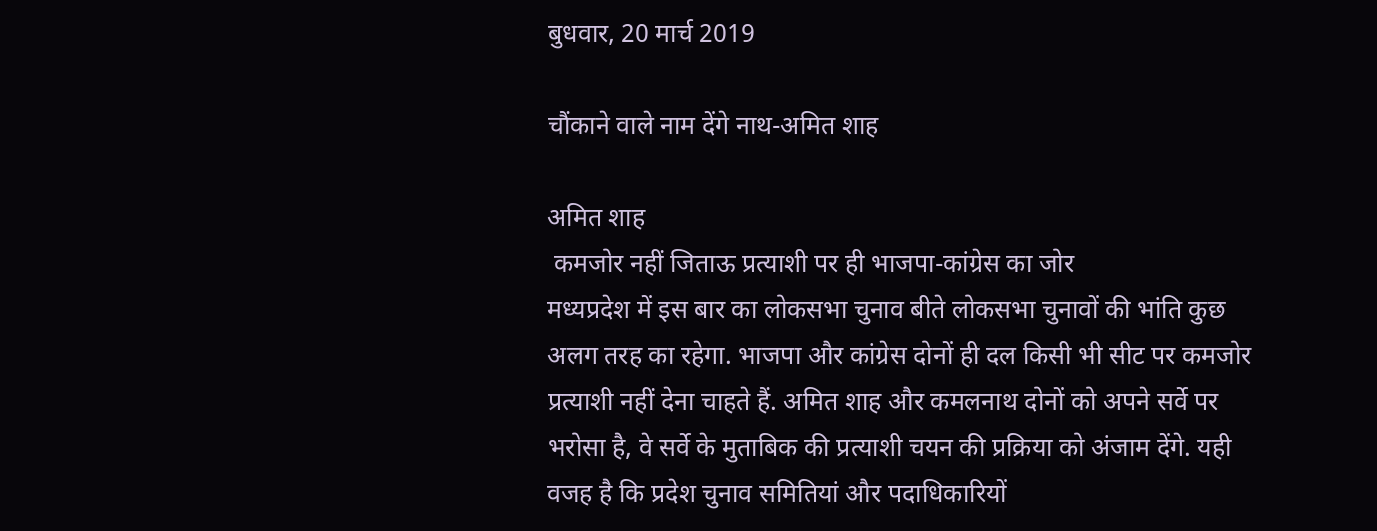बुधवार, 20 मार्च 2019

चौंकाने वाले नाम देंगे नाथ-अमित शाह

अमित शाह
 कमजोर नहीं जिताऊ प्रत्याशी पर ही भाजपा-कांग्रेस का जोर
मध्यप्रदेश में इस बार का लोकसभा चुनाव बीते लोकसभा चुनावों की भांति कुछ अलग तरह का रहेगा. भाजपा और कांग्रेस दोनों ही दल किसी भी सीट पर कमजोर प्रत्याशी नहीं देना चाहते हैं. अमित शाह और कमलनाथ दोनों को अपने सर्वे पर भरोसा है, वे सर्वे के मुताबिक की प्रत्याशी चयन की प्रक्रिया को अंजाम देंगे. यही वजह है कि प्रदेश चुनाव समितियां और पदाधिकारियों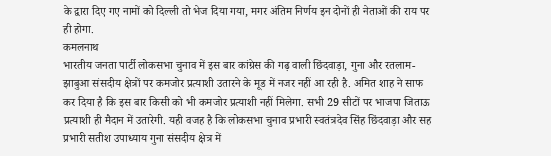के द्वारा दिए गए नामों को दिल्ली तो भेज दिया गया, मगर अंतिम निर्णय इन दोनों ही नेताओं की राय पर ही होगा.
कमलनाथ
भारतीय जनता पार्टी लोकसभा चुनाव में इस बार कांग्रेस की गढ़ वाली छिंदवाड़ा, गुना और रतलाम-झाबुआ संसदीय क्षेत्रों पर कमजोर प्रत्याशी उतारने के मूड में नजर नहीं आ रही है. अमित शाह ने साफ कर दिया है कि इस बार किसी को भी कमजोर प्रत्याशी नहीं मिलेगा. सभी 29 सीटों पर भाजपा जिताऊ प्रत्याशी ही मैदान में उतारेगी. यही वजह है कि लोकसभा चुनाव प्रभारी स्वतंत्रदेव सिंह छिंदवाड़ा और सह प्रभारी सतीश उपाध्याय गुना संसदीय क्षेत्र में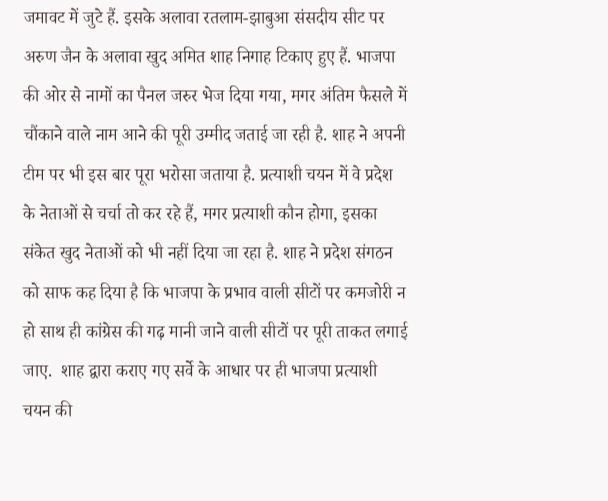जमावट में जुटे हैं. इसके अलावा रतलाम-झाबुआ संसदीय सीट पर अरुण जैन के अलावा खुद अमित शाह निगाह टिकाए हुए हैं. भाजपा की ओर से नामों का पैनल जरुर भेज दिया गया, मगर अंतिम फैसले में चौंकाने वाले नाम आने की पूरी उम्मीद जताई जा रही है. शाह ने अपनी टीम पर भी इस बार पूरा भरोसा जताया है. प्रत्याशी चयन में वे प्रदेश के नेताओं से चर्चा तो कर रहे हैं, मगर प्रत्याशी कौन होगा, इसका संकेत खुद नेताओं को भी नहीं दिया जा रहा है. शाह ने प्रदेश संगठन को साफ कह दिया है कि भाजपा के प्रभाव वाली सीटों पर कमजोरी न हो साथ ही कांग्रेस की गढ़ मानी जाने वाली सीटों पर पूरी ताकत लगाई जाए.  शाह द्वारा कराए गए सर्वे के आधार पर ही भाजपा प्रत्याशी चयन की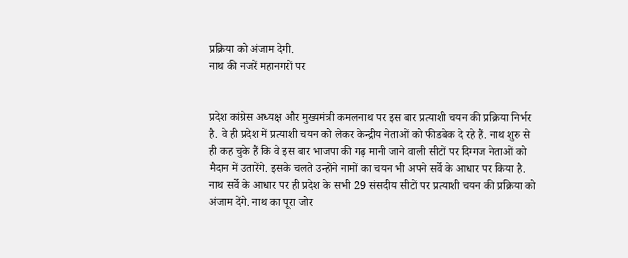प्रक्रिया को अंजाम देगी.
नाथ की नजरें महानगरों पर


प्रदेश कांग्रेस अध्यक्ष और मुख्यमंत्री कमलनाथ पर इस बार प्रत्याशी चयन की प्रक्रिया निर्भर है. वे ही प्रदेश में प्रत्याशी चयन को लेकर केन्द्रीय नेताओं को फीडबेक दे रहे हैं. नाथ शुरु से ही कह चुके हैं कि वे इस बार भाजपा की गढ़ मानी जाने वाली सीटों पर दिग्गज नेताओं को मैदान में उतारेंगे. इसके चलते उन्होंने नामों का चयन भी अपने सर्वे के आधार पर किया है. नाथ सर्वे के आधार पर ही प्रदेश के सभी 29 संसदीय सीटों पर प्रत्याशी चयन की प्रक्रिया को अंजाम देंगे. नाथ का पूरा जोर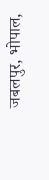जबलपुर, भोपाल,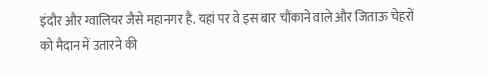इंदौर और ग्वालियर जैसे महानगर है. यहां पर वे इस बार चौंकाने वाले और जिताऊ चेहरों को मैदान में उतारने की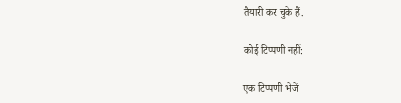तैयारी कर चुके हैं.

कोई टिप्पणी नहीं:

एक टिप्पणी भेजें